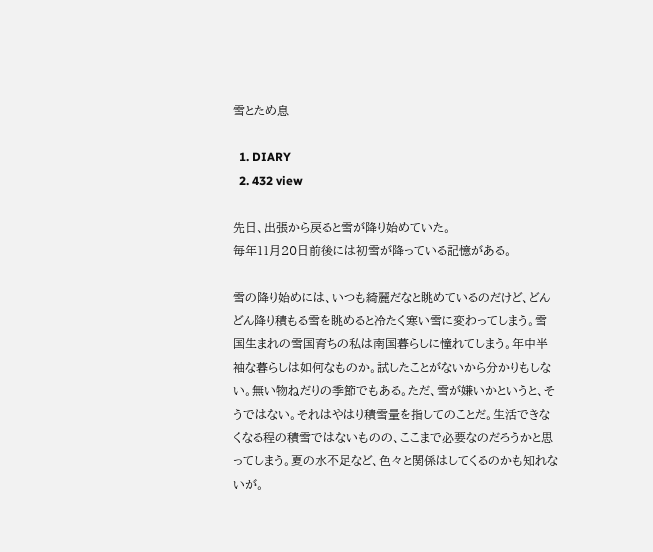雪とため息

  1. DIARY
  2. 432 view

先日、出張から戻ると雪が降り始めていた。
毎年11月20日前後には初雪が降っている記憶がある。

雪の降り始めには、いつも綺麗だなと眺めているのだけど、どんどん降り積もる雪を眺めると冷たく寒い雪に変わってしまう。雪国生まれの雪国育ちの私は南国暮らしに憧れてしまう。年中半袖な暮らしは如何なものか。試したことがないから分かりもしない。無い物ねだりの季節でもある。ただ、雪が嫌いかというと、そうではない。それはやはり積雪量を指してのことだ。生活できなくなる程の積雪ではないものの、ここまで必要なのだろうかと思ってしまう。夏の水不足など、色々と関係はしてくるのかも知れないが。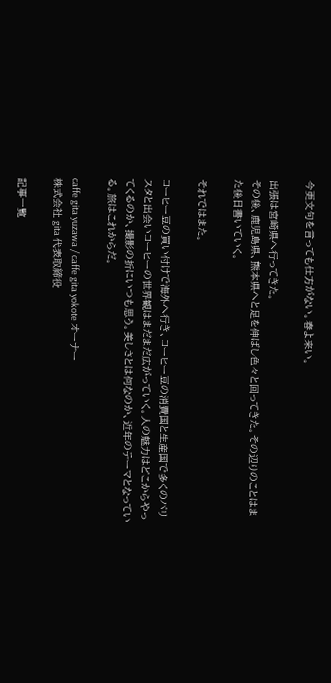今更文句を言っても仕方がない。春よ来い。

出張は宮崎県へ行ってきた。
その後、鹿児島県、熊本県へと足を伸ばし色々と回ってきた。その辺りのことはまた後日書いていく。

それではまた。

コーヒー豆の買い付けで海外へ行き、コーヒー豆の消費国と生産国で多くのバリスタと出会いコーヒーの世界観はまだまだ広がっていく。人の魅力はどこからやってくるのか、撮影の折にいつも思う。美しさとは何なのか、近年のテーマとなっている。旅はこれからだ。

caffe gita yuzawa / caffe gita yokote オーナー
株式会社 gita 代表取締役

記事一覧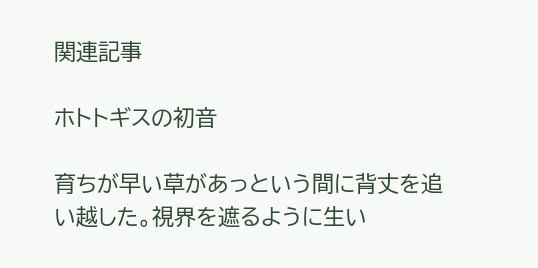関連記事

ホトトギスの初音

育ちが早い草があっという間に背丈を追い越した。視界を遮るように生い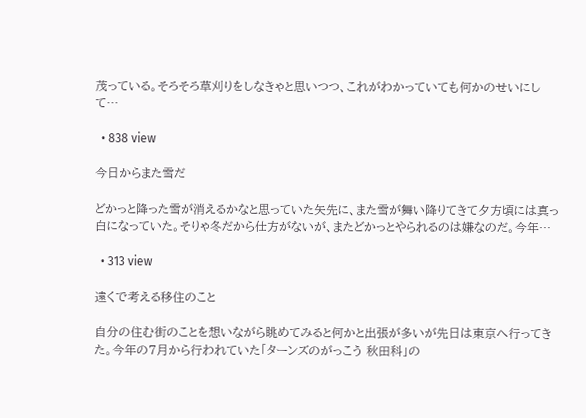茂っている。そろそろ草刈りをしなきゃと思いつつ、これがわかっていても何かのせいにして…

  • 838 view

今日からまた雪だ

どかっと降った雪が消えるかなと思っていた矢先に、また雪が舞い降りてきて夕方頃には真っ白になっていた。そりゃ冬だから仕方がないが、またどかっとやられるのは嫌なのだ。今年…

  • 313 view

遠くで考える移住のこと

自分の住む街のことを想いながら眺めてみると何かと出張が多いが先日は東京へ行ってきた。今年の7月から行われていた「ターンズのがっこう 秋田科」の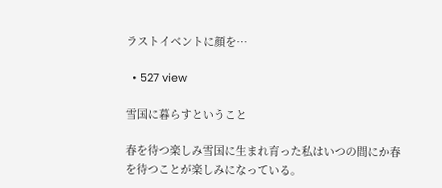ラストイベントに顔を…

  • 527 view

雪国に暮らすということ

春を待つ楽しみ雪国に生まれ育った私はいつの間にか春を待つことが楽しみになっている。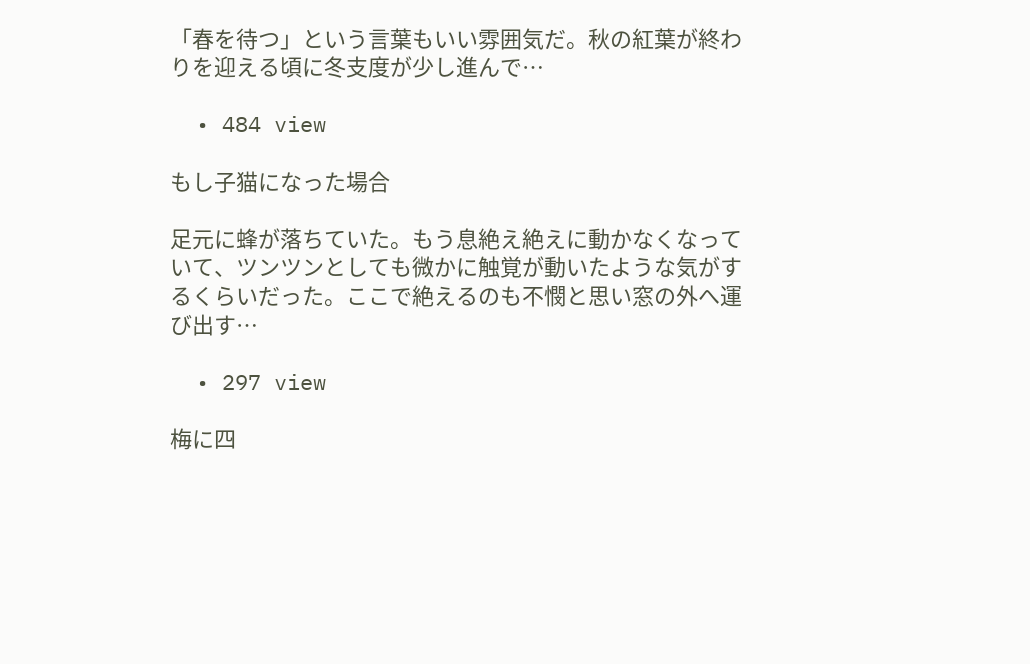「春を待つ」という言葉もいい雰囲気だ。秋の紅葉が終わりを迎える頃に冬支度が少し進んで…

  • 484 view

もし子猫になった場合

足元に蜂が落ちていた。もう息絶え絶えに動かなくなっていて、ツンツンとしても微かに触覚が動いたような気がするくらいだった。ここで絶えるのも不憫と思い窓の外へ運び出す…

  • 297 view

梅に四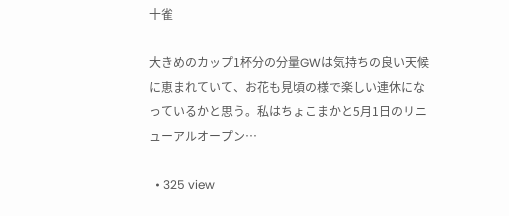十雀

大きめのカップ1杯分の分量GWは気持ちの良い天候に恵まれていて、お花も見頃の様で楽しい連休になっているかと思う。私はちょこまかと5月1日のリニューアルオープン…

  • 325 view